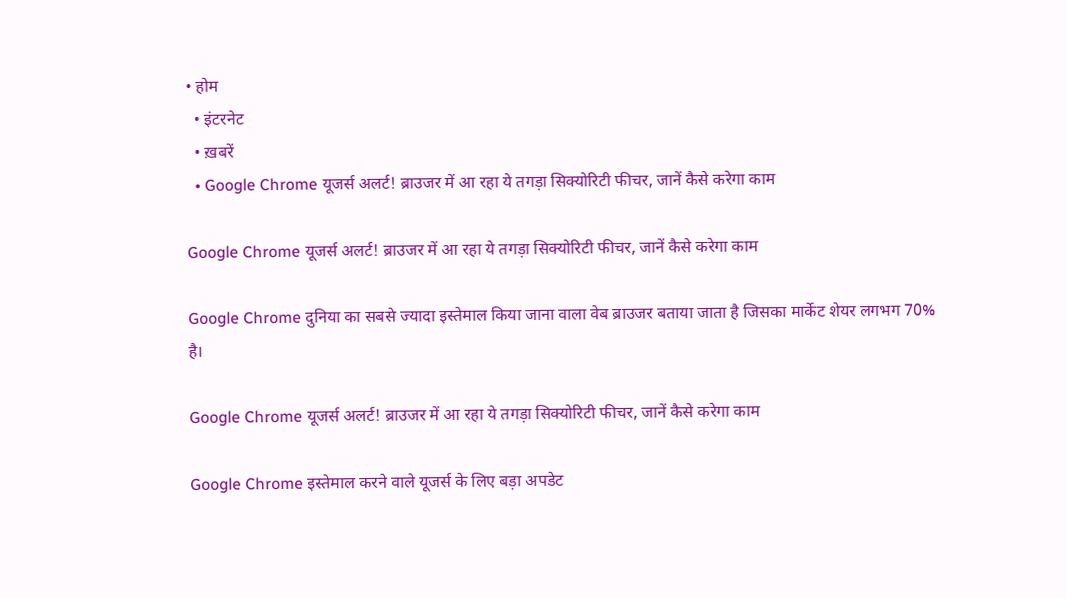• होम
  • इंटरनेट
  • ख़बरें
  • Google Chrome यूजर्स अलर्ट! ब्राउजर में आ रहा ये तगड़ा सिक्योरिटी फीचर, जानें कैसे करेगा काम

Google Chrome यूजर्स अलर्ट! ब्राउजर में आ रहा ये तगड़ा सिक्योरिटी फीचर, जानें कैसे करेगा काम

Google Chrome दुनिया का सबसे ज्यादा इस्तेमाल किया जाना वाला वेब ब्राउजर बताया जाता है जिसका मार्केट शेयर लगभग 70% है।

Google Chrome यूजर्स अलर्ट! ब्राउजर में आ रहा ये तगड़ा सिक्योरिटी फीचर, जानें कैसे करेगा काम

Google Chrome इस्तेमाल करने वाले यूजर्स के लिए बड़ा अपडेट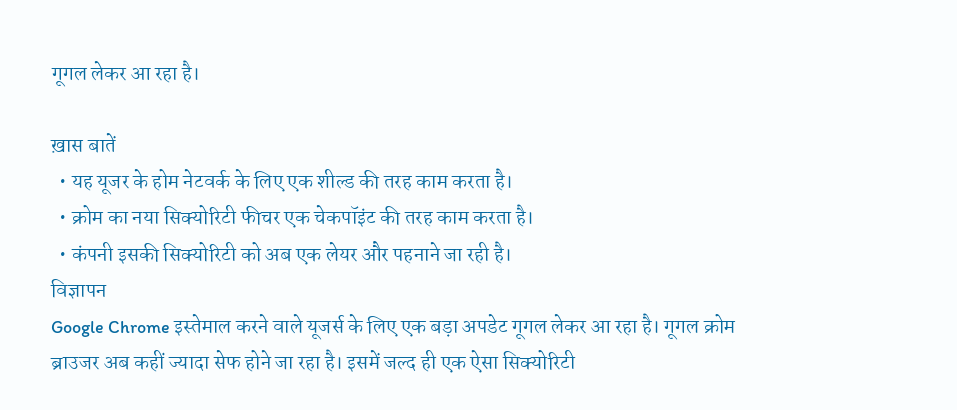गूगल लेकर आ रहा है।

ख़ास बातें
  • यह यूजर के होम नेटवर्क के लिए एक शील्ड की तरह काम करता है।
  • क्रोम का नया सिक्योरिटी फीचर एक चेकपॉइंट की तरह काम करता है।
  • कंपनी इसकी सिक्योरिटी को अब एक लेयर और पहनाने जा रही है।
विज्ञापन
Google Chrome इस्तेमाल करने वाले यूजर्स के लिए एक बड़ा अपडेट गूगल लेकर आ रहा है। गूगल क्रोम ब्राउजर अब कहीं ज्यादा सेफ होने जा रहा है। इसमें जल्द ही एक ऐसा सिक्योरिटी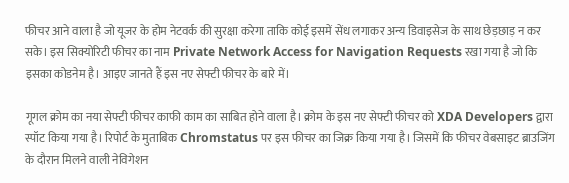फीचर आने वाला है जो यूजर के होम नेटवर्क की सुरक्षा करेगा ताकि कोई इसमें सेंध लगाकर अन्य डिवाइसेज के साथ छेड़छाड़ न कर सके। इस सिक्योरिटी फीचर का नाम Private Network Access for Navigation Requests रखा गया है जो कि इसका कोडनेम है। आइए जानते हैं इस नए सेफ्टी फीचर के बारे में।

गूगल क्रोम का नया सेफ्टी फीचर काफी काम का साबित होने वाला है। क्रोम के इस नए सेफ्टी फीचर को XDA Developers द्वारा स्पॉट किया गया है। रिपोर्ट के मुताबिक Chromstatus पर इस फीचर का जिक्र किया गया है। जिसमें कि फीचर वेबसाइट ब्राउजिंग के दौरान मिलने वाली नेविगेशन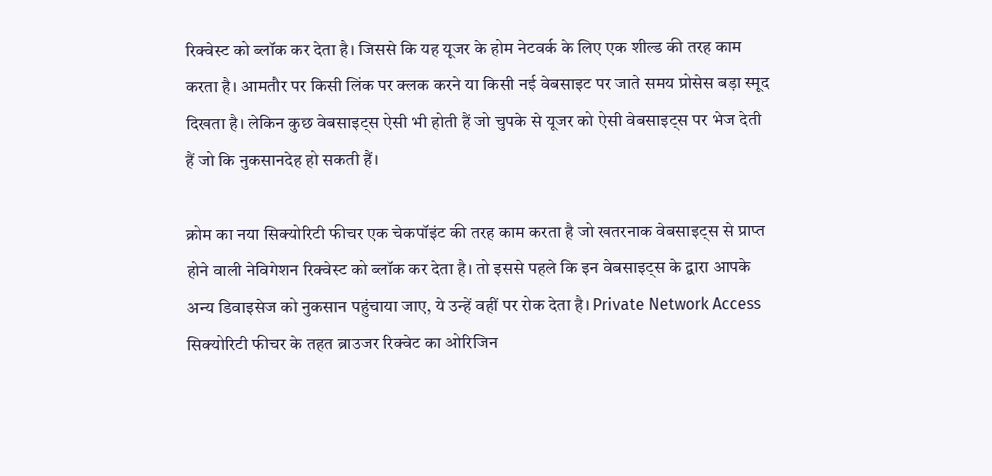रिक्वेस्ट को ब्लॉक कर देता है। जिससे कि यह यूजर के होम नेटवर्क के लिए एक शील्ड की तरह काम करता है। आमतौर पर किसी लिंक पर क्लक करने या किसी नई वेबसाइट पर जाते समय प्रोसेस बड़ा स्मूद दिखता है। लेकिन कुछ वेबसाइट्स ऐसी भी होती हैं जो चुपके से यूजर को ऐसी वेबसाइट्स पर भेज देती हैं जो कि नुकसानदेह हो सकती हैं।

क्रोम का नया सिक्योरिटी फीचर एक चेकपॉइंट की तरह काम करता है जो खतरनाक वेबसाइट्स से प्राप्त होने वाली नेविगेशन रिक्वेस्ट को ब्लॉक कर देता है। तो इससे पहले कि इन वेबसाइट्स के द्वारा आपके अन्य डिवाइसेज को नुकसान पहुंचाया जाए, ये उन्हें वहीं पर रोक देता है। Private Network Access सिक्योरिटी फीचर के तहत ब्राउजर रिक्वेट का ओरिजिन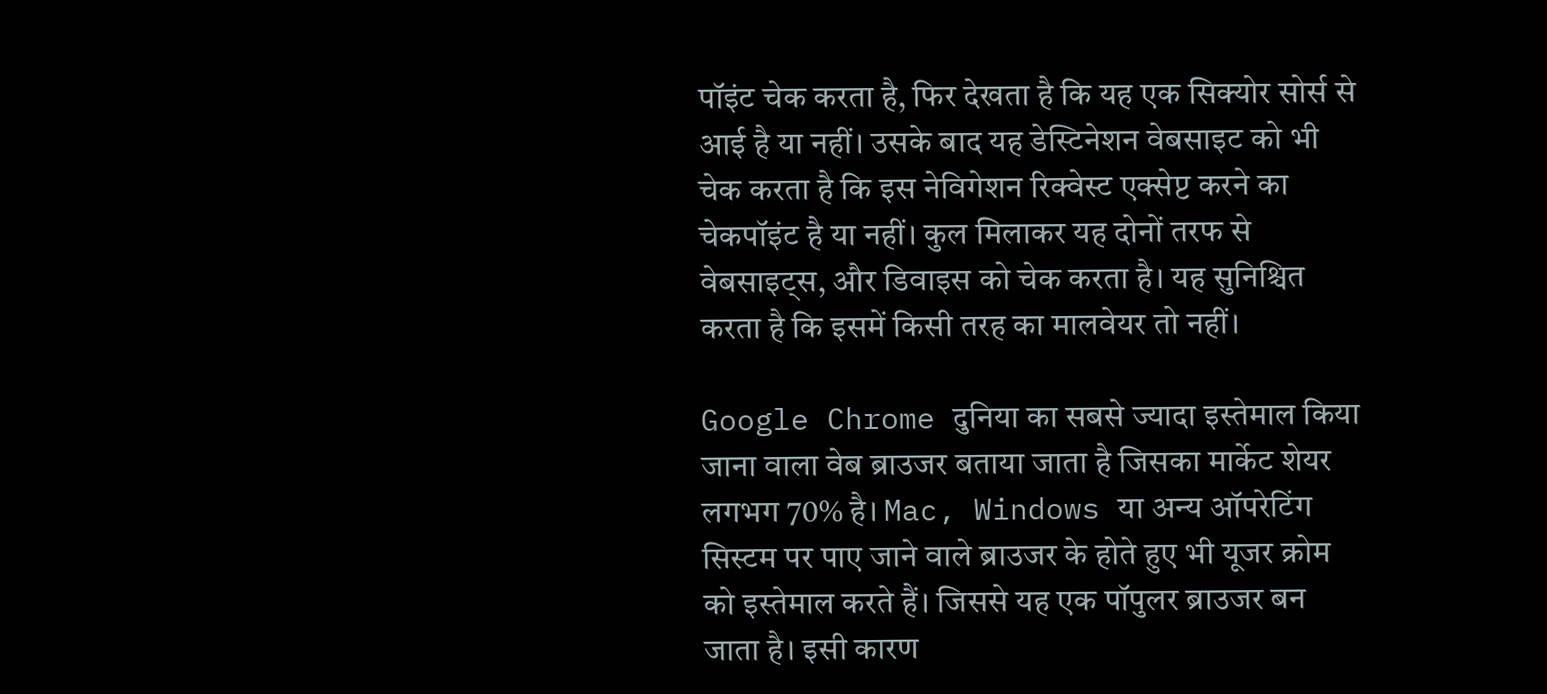पॉइंट चेक करता है, फिर देखता है कि यह एक सिक्योर सोर्स से आई है या नहीं। उसके बाद यह डेस्टिनेशन वेबसाइट को भी चेक करता है कि इस नेविगेशन रिक्वेस्ट एक्सेप्ट करने का चेकपॉइंट है या नहीं। कुल मिलाकर यह दोनों तरफ से वेबसाइट्स, और डिवाइस को चेक करता है। यह सुनिश्चित करता है कि इसमें किसी तरह का मालवेयर तो नहीं।

Google Chrome दुनिया का सबसे ज्यादा इस्तेमाल किया जाना वाला वेब ब्राउजर बताया जाता है जिसका मार्केट शेयर लगभग 70% है। Mac, Windows या अन्य ऑपरेटिंग सिस्टम पर पाए जाने वाले ब्राउजर के होते हुए भी यूजर क्रोम को इस्तेमाल करते हैं। जिससे यह एक पॉपुलर ब्राउजर बन जाता है। इसी कारण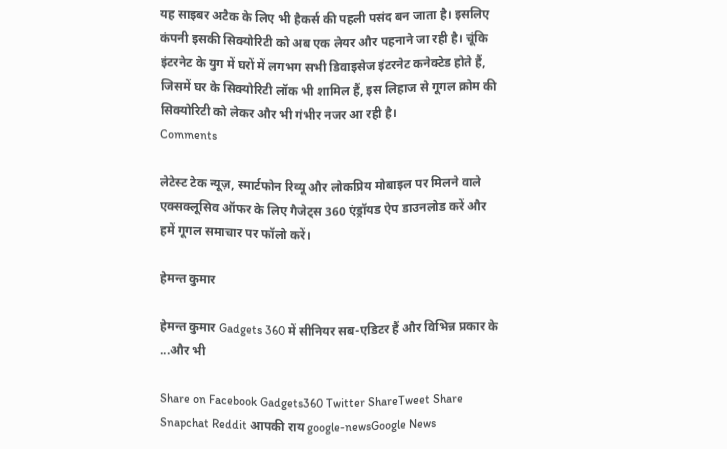यह साइबर अटैक के लिए भी हैकर्स की पहली पसंद बन जाता है। इसलिए कंपनी इसकी सिक्योरिटी को अब एक लेयर और पहनाने जा रही है। चूंकि इंटरनेट के युग में घरों में लगभग सभी डिवाइसेज इंटरनेट कनेक्टेड होते हैं, जिसमें घर के सिक्योरिटी लॉक भी शामिल हैं, इस लिहाज से गूगल क्रोम की सिक्योरिटी को लेकर और भी गंभीर नजर आ रही है।
Comments

लेटेस्ट टेक न्यूज़, स्मार्टफोन रिव्यू और लोकप्रिय मोबाइल पर मिलने वाले एक्सक्लूसिव ऑफर के लिए गैजेट्स 360 एंड्रॉयड ऐप डाउनलोड करें और हमें गूगल समाचार पर फॉलो करें।

हेमन्त कुमार

हेमन्त कुमार Gadgets 360 में सीनियर सब-एडिटर हैं और विभिन्न प्रकार के ...और भी

Share on Facebook Gadgets360 Twitter ShareTweet Share Snapchat Reddit आपकी राय google-newsGoogle News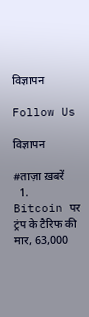विज्ञापन

Follow Us

विज्ञापन

#ताज़ा ख़बरें
  1. Bitcoin पर ट्रंप के टैरिफ की मार, 63,000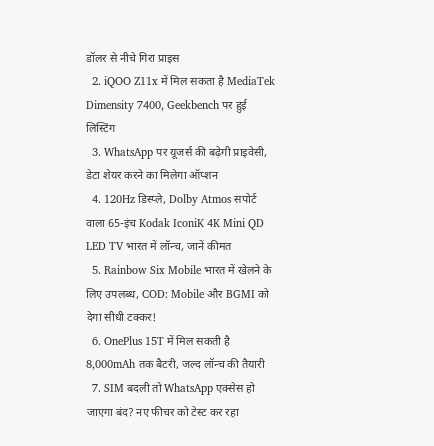डॉलर से नीचे गिरा प्राइस
  2. iQOO Z11x में मिल सकता है MediaTek Dimensity 7400, Geekbench पर हुई लिस्टिंग
  3. WhatsApp पर यूजर्स की बढ़ेगी प्राइवेसी, डेटा शेयर करने का मिलेगा ऑप्शन
  4. 120Hz डिस्प्ले, Dolby Atmos सपोर्ट वाला 65-इंच Kodak IconiK 4K Mini QD LED TV भारत में लॉन्च, जानें कीमत
  5. Rainbow Six Mobile भारत में खेलने के लिए उपलब्ध, COD: Mobile और BGMI को देगा सीधी टक्कर!
  6. OnePlus 15T में मिल सकती है 8,000mAh तक बैटरी, जल्द लॉन्च की तैयारी
  7. SIM बदली तो WhatsApp एक्सेस हो जाएगा बंद? नए फीचर को टेस्ट कर रहा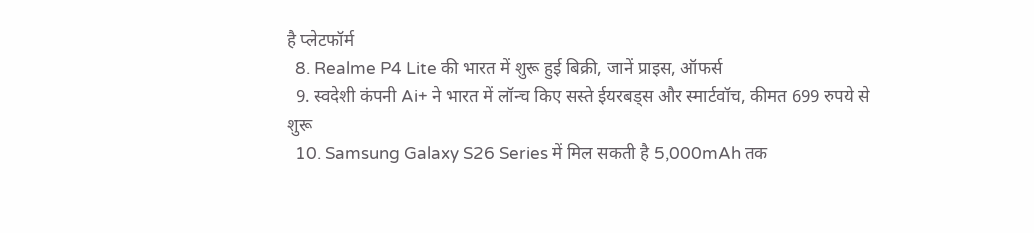है प्लेटफॉर्म
  8. Realme P4 Lite की भारत में शुरू हुई बिक्री, जानें प्राइस, ऑफर्स
  9. स्वदेशी कंपनी Ai+ ने भारत में लॉन्च किए सस्ते ईयरबड्स और स्मार्टवॉच, कीमत 699 रुपये से शुरू
  10. Samsung Galaxy S26 Series में मिल सकती है 5,000mAh तक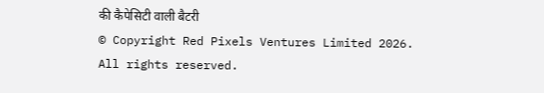की कैपेसिटी वाली बैटरी
© Copyright Red Pixels Ventures Limited 2026. All rights reserved.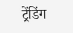ट्रेंडिंग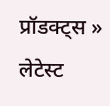प्रॉडक्ट्स »
लेटेस्ट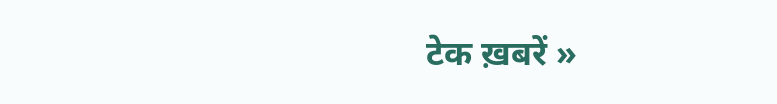टेक ख़बरें »